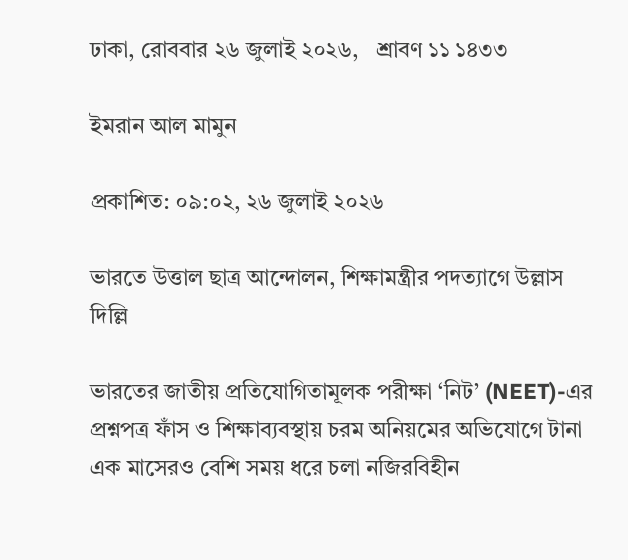ঢাকা, রোববার ২৬ জুলাই ২০২৬,   শ্রাবণ ১১ ১৪৩৩

ইমরান আল মামুন

প্রকাশিত: ০৯:০২, ২৬ জুলাই ২০২৬

ভারতে উত্তাল ছাত্র আন্দোলন, শিক্ষামন্ত্রীর পদত্যাগে উল্লাস দিল্লি

ভারতের জাতীয় প্রতিযোগিতামূলক পরীক্ষা ‘নিট’ (NEET)-এর প্রশ্নপত্র ফাঁস ও শিক্ষাব্যবস্থায় চরম অনিয়মের অভিযোগে টানা এক মাসেরও বেশি সময় ধরে চলা নজিরবিহীন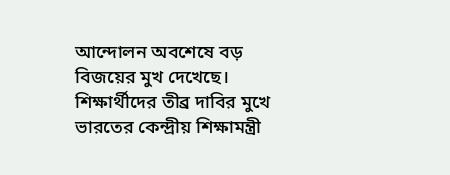আন্দোলন অবশেষে বড় বিজয়ের মুখ দেখেছে। শিক্ষার্থীদের তীব্র দাবির মুখে ভারতের কেন্দ্রীয় শিক্ষামন্ত্রী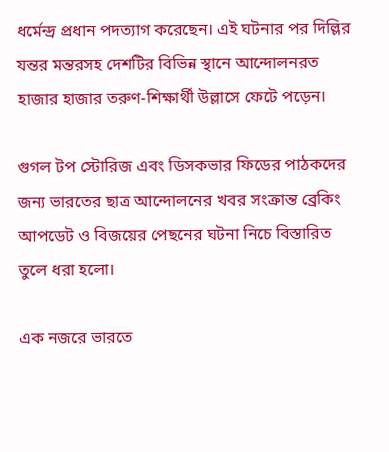ধর্মেন্দ্র প্রধান পদত্যাগ করেছেন। এই ঘটনার পর দিল্লির যন্তর মন্তরসহ দেশটির বিভিন্ন স্থানে আন্দোলনরত হাজার হাজার তরুণ-শিক্ষার্থী উল্লাসে ফেটে পড়েন।

গুগল টপ স্টোরিজ এবং ডিসকভার ফিডের পাঠকদের জন্য ভারতের ছাত্র আন্দোলনের খবর সংক্রান্ত ব্রেকিং আপডেট ও বিজয়ের পেছনের ঘটনা নিচে বিস্তারিত তুলে ধরা হলো।

এক নজরে ভারতে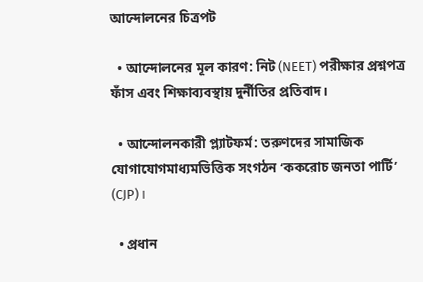আন্দোলনের চিত্রপট

  • আন্দোলনের মূল কারণ: নিট (NEET) পরীক্ষার প্রশ্নপত্র ফাঁস এবং শিক্ষাব্যবস্থায় দুর্নীতির প্রতিবাদ।

  • আন্দোলনকারী প্ল্যাটফর্ম: তরুণদের সামাজিক যোগাযোগমাধ্যমভিত্তিক সংগঠন ‘ককরোচ জনতা পার্টি’ (CJP)।

  • প্রধান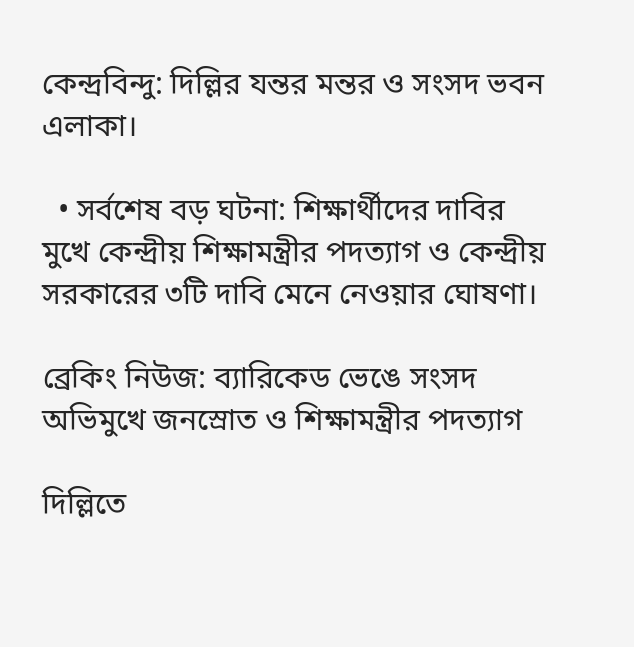কেন্দ্রবিন্দু: দিল্লির যন্তর মন্তর ও সংসদ ভবন এলাকা।

  • সর্বশেষ বড় ঘটনা: শিক্ষার্থীদের দাবির মুখে কেন্দ্রীয় শিক্ষামন্ত্রীর পদত্যাগ ও কেন্দ্রীয় সরকারের ৩টি দাবি মেনে নেওয়ার ঘোষণা।

ব্রেকিং নিউজ: ব্যারিকেড ভেঙে সংসদ অভিমুখে জনস্রোত ও শিক্ষামন্ত্রীর পদত্যাগ

দিল্লিতে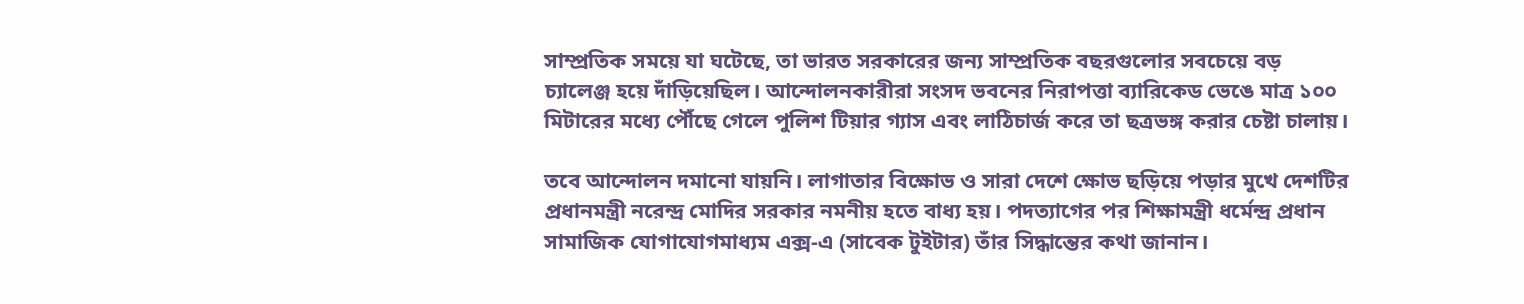সাম্প্রতিক সময়ে যা ঘটেছে, তা ভারত সরকারের জন্য সাম্প্রতিক বছরগুলোর সবচেয়ে বড় চ্যালেঞ্জ হয়ে দাঁড়িয়েছিল। আন্দোলনকারীরা সংসদ ভবনের নিরাপত্তা ব্যারিকেড ভেঙে মাত্র ১০০ মিটারের মধ্যে পৌঁছে গেলে পুলিশ টিয়ার গ্যাস এবং লাঠিচার্জ করে তা ছত্রভঙ্গ করার চেষ্টা চালায়।

তবে আন্দোলন দমানো যায়নি। লাগাতার বিক্ষোভ ও সারা দেশে ক্ষোভ ছড়িয়ে পড়ার মুখে দেশটির প্রধানমন্ত্রী নরেন্দ্র মোদির সরকার নমনীয় হতে বাধ্য হয়। পদত্যাগের পর শিক্ষামন্ত্রী ধর্মেন্দ্র প্রধান সামাজিক যোগাযোগমাধ্যম এক্স-এ (সাবেক টুইটার) তাঁর সিদ্ধান্তের কথা জানান।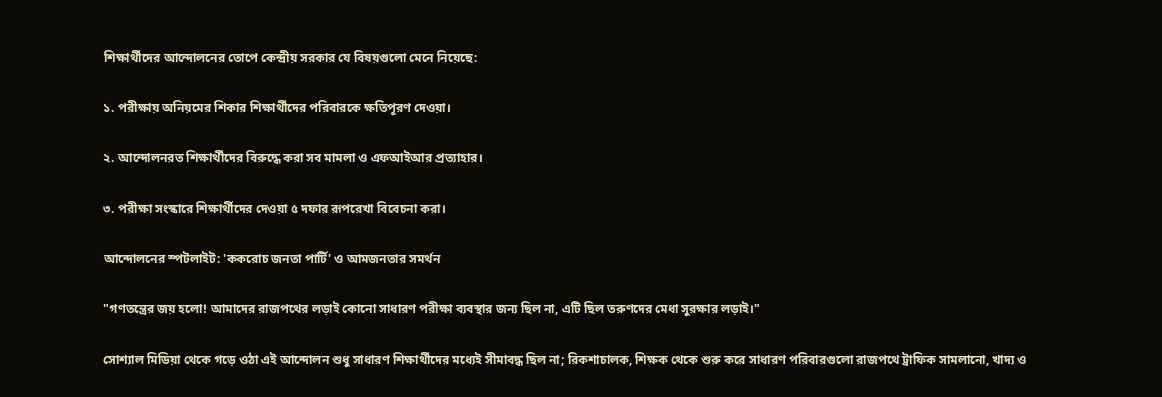শিক্ষার্থীদের আন্দোলনের তোপে কেন্দ্রীয় সরকার যে বিষয়গুলো মেনে নিয়েছে:

১. পরীক্ষায় অনিয়মের শিকার শিক্ষার্থীদের পরিবারকে ক্ষতিপূরণ দেওয়া।

২. আন্দোলনরত শিক্ষার্থীদের বিরুদ্ধে করা সব মামলা ও এফআইআর প্রত্যাহার।

৩. পরীক্ষা সংস্কারে শিক্ষার্থীদের দেওয়া ৫ দফার রূপরেখা বিবেচনা করা।

আন্দোলনের স্পটলাইট: 'ককরোচ জনতা পার্টি' ও আমজনতার সমর্থন

"গণতন্ত্রের জয় হলো! আমাদের রাজপথের লড়াই কোনো সাধারণ পরীক্ষা ব্যবস্থার জন্য ছিল না, এটি ছিল তরুণদের মেধা সুরক্ষার লড়াই।"

সোশ্যাল মিডিয়া থেকে গড়ে ওঠা এই আন্দোলন শুধু সাধারণ শিক্ষার্থীদের মধ্যেই সীমাবদ্ধ ছিল না; রিকশাচালক, শিক্ষক থেকে শুরু করে সাধারণ পরিবারগুলো রাজপথে ট্রাফিক সামলানো, খাদ্য ও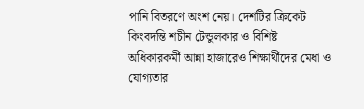পানি বিতরণে অংশ নেয়। দেশটির ক্রিকেট কিংবদন্তি শচীন টেন্ডুলকার ও বিশিষ্ট অধিকারকর্মী আন্না হাজারেও শিক্ষার্থীদের মেধা ও যোগ্যতার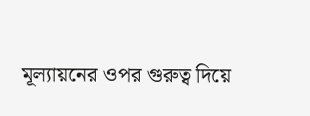মূল্যায়নের ওপর গুরুত্ব দিয়ে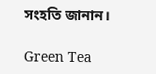সংহতি জানান।

Green Tea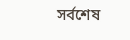সর্বশেষ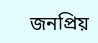জনপ্রিয়